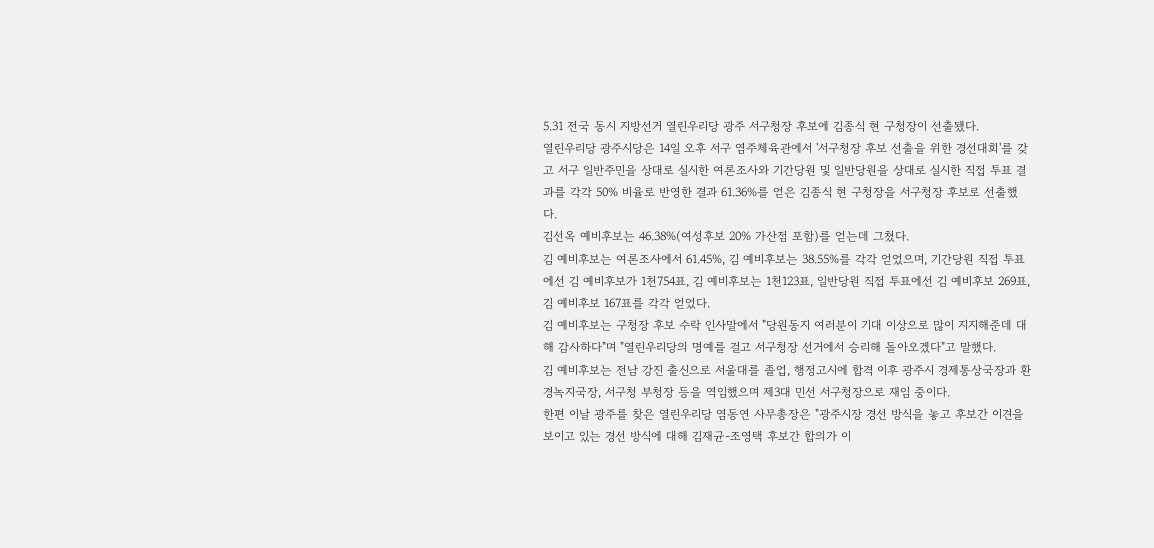5.31 전국 동시 지방선거 열린우리당 광주 서구청장 후보에 김종식 현 구청장이 선출됐다.
열린우리당 광주시당은 14일 오후 서구 염주체육관에서 '서구청장 후보 선출을 위한 경선대회'를 갖고 서구 일반주민을 상대로 실시한 여론조사와 기간당원 및 일반당원을 상대로 실시한 직접 투표 결과를 각각 50% 비율로 반영한 결과 61.36%를 얻은 김종식 현 구청장을 서구청장 후보로 선출했다.
김선옥 예비후보는 46.38%(여성후보 20% 가산점 포함)를 얻는데 그쳤다.
김 예비후보는 여론조사에서 61.45%, 김 예비후보는 38.55%를 각각 얻었으며, 기간당원 직접 투표에선 김 예비후보가 1천754표, 김 예비후보는 1천123표, 일반당원 직접 투표에선 김 예비후보 269표, 김 예비후보 167표를 각각 얻었다.
김 예비후보는 구청장 후보 수락 인사말에서 "당원동지 여러분이 기대 이상으로 많이 지지해준데 대해 감사하다"며 "열린우리당의 명예를 걸고 서구청장 선거에서 승리해 돌아오겠다"고 말했다.
김 예비후보는 전남 강진 출신으로 서울대를 졸업, 행정고시에 합격 이후 광주시 경제통상국장과 환경녹지국장, 서구청 부청장 등을 역임했으며 제3대 민선 서구청장으로 재임 중이다.
한편 이날 광주를 찾은 열린우리당 염동연 사무총장은 "광주시장 경선 방식을 놓고 후보간 이견을 보이고 있는 경선 방식에 대해 김재균-조영택 후보간 합의가 이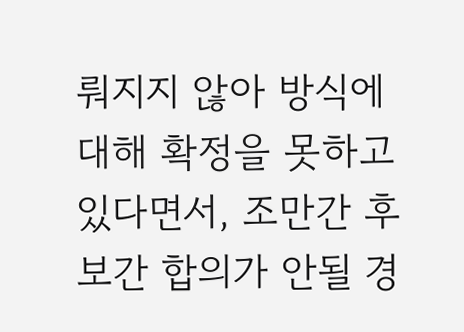뤄지지 않아 방식에 대해 확정을 못하고 있다면서, 조만간 후보간 합의가 안될 경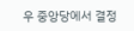우 중앙당에서 결정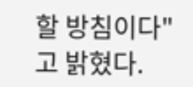할 방침이다"고 밝혔다.